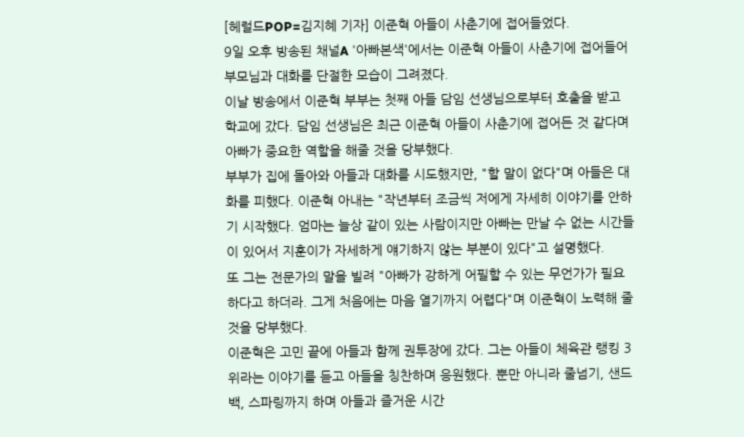[헤럴드POP=김지혜 기자] 이준혁 아들이 사춘기에 접어들었다.
9일 오후 방송된 채널A '아빠본색'에서는 이준혁 아들이 사춘기에 접어들어 부모님과 대화를 단절한 모습이 그려졌다.
이날 방송에서 이준혁 부부는 첫째 아들 담임 선생님으로부터 호출을 받고 학교에 갔다. 담임 선생님은 최근 이준혁 아들이 사춘기에 접어든 것 같다며 아빠가 중요한 역할을 해줄 것을 당부했다.
부부가 집에 돌아와 아들과 대화를 시도했지만, "할 말이 없다"며 아들은 대화를 피했다. 이준혁 아내는 "작년부터 조금씩 저에게 자세히 이야기를 안하기 시작했다. 엄마는 늘상 같이 있는 사람이지만 아빠는 만날 수 없는 시간들이 있어서 지훈이가 자세하게 얘기하지 않는 부분이 있다"고 설명했다.
또 그는 전문가의 말을 빌려 "아빠가 강하게 어필할 수 있는 무언가가 필요하다고 하더라. 그게 처음에는 마음 열기까지 어렵다"며 이준혁이 노력해 줄것을 당부했다.
이준혁은 고민 끝에 아들과 함께 권투장에 갔다. 그는 아들이 체육관 랭킹 3위라는 이야기를 듣고 아들을 칭찬하며 응원했다. 뿐만 아니라 줄넘기, 샌드백, 스파링까지 하며 아들과 즐거운 시간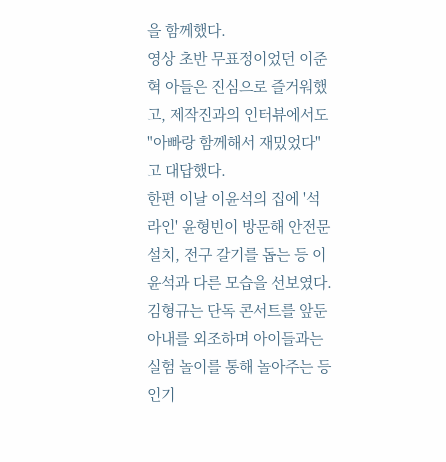을 함께했다.
영상 초반 무표정이었던 이준혁 아들은 진심으로 즐거워했고, 제작진과의 인터뷰에서도 "아빠랑 함께해서 재밌었다"고 대답했다.
한편 이날 이윤석의 집에 '석라인' 윤형빈이 방문해 안전문 설치, 전구 갈기를 돕는 등 이윤석과 다른 모습을 선보였다. 김형규는 단독 콘서트를 앞둔 아내를 외조하며 아이들과는 실험 놀이를 통해 놀아주는 등 인기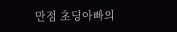만점 초딩아빠의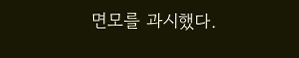면모를 과시했다.